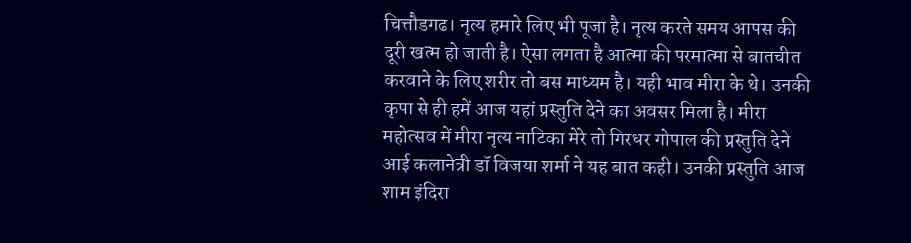चित्तौडगढ। नृत्य हमारे लिए भी पूजा है। नृत्य करते समय आपस की दूरी खत्म हो जाती है। ऐसा लगता है आत्मा की परमात्मा से बातचीत करवाने के लिए शरीर तो बस माध्यम है। यही भाव मीरा के थे। उनकी कृपा से ही हमें आज यहां प्रस्तुति देने का अवसर मिला है। मीरा महोत्सव में मीरा नृत्य नाटिका मेरे तो गिरधर गोपाल की प्रस्तुति देने आई कलानेत्री डॉ विजया शर्मा ने यह बात कही। उनकी प्रस्तुति आज शाम इंदिरा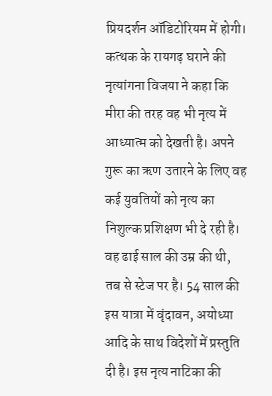प्रियदर्शन ऑडिटोरियम में होगी। कत्थक के रायगढ़ घराने की नृत्यांगना विजया ने कहा कि मीरा की तरह वह भी नृत्य में आध्यात्म को देखती है। अपने गुरू का ऋण उतारने के लिए वह कई युवतियों को नृत्य का निशुल्क प्रशिक्षण भी दे रही है। वह ढाई साल की उम्र की थी, तब से स्टेज पर है। 54 साल की इस यात्रा में वृंदावन, अयोध्या आदि के साथ विदेशों में प्रस्तुति दी है। इस नृत्य नाटिका की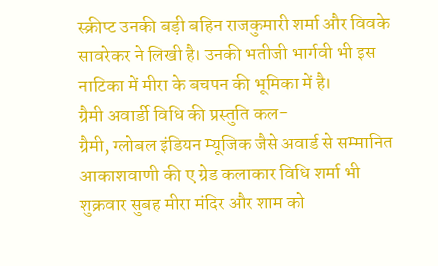स्क्रीप्ट उनकी बड़ी बहिन राजकुमारी शर्मा और विवके सावरेकर ने लिखी है। उनकी भतीजी भार्गवी भी इस नाटिका में मीरा के बचपन की भूमिका में है।
ग्रैमी अवार्डी विधि की प्रस्तुति कल-
ग्रैमी, ग्लोबल इंडियन म्यूजिक जैसे अवार्ड से सम्मानित आकाशवाणी की ए ग्रेड कलाकार विधि शर्मा भी शुक्रवार सुबह मीरा मंदिर और शाम को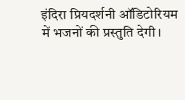इंदिरा प्रियदर्शनी ऑडिटोरियम में भजनों की प्रस्तुति देगी।